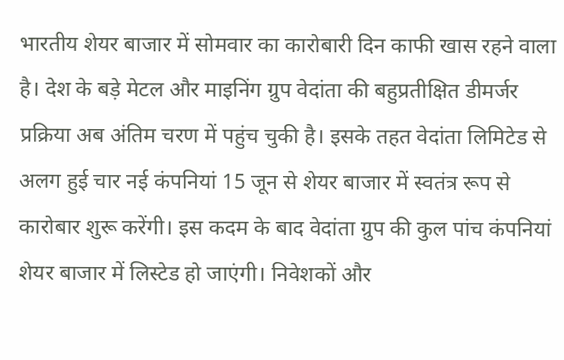भारतीय शेयर बाजार में सोमवार का कारोबारी दिन काफी खास रहने वाला है। देश के बड़े मेटल और माइनिंग ग्रुप वेदांता की बहुप्रतीक्षित डीमर्जर प्रक्रिया अब अंतिम चरण में पहुंच चुकी है। इसके तहत वेदांता लिमिटेड से अलग हुई चार नई कंपनियां 15 जून से शेयर बाजार में स्वतंत्र रूप से कारोबार शुरू करेंगी। इस कदम के बाद वेदांता ग्रुप की कुल पांच कंपनियां शेयर बाजार में लिस्टेड हो जाएंगी। निवेशकों और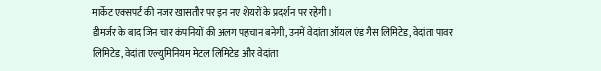मार्केट एक्सपर्ट की नजर खासतौर पर इन नए शेयरों के प्रदर्शन पर रहेगी।
डीमर्जर के बाद जिन चार कंपनियों की अलग पहचान बनेगी, उनमें वेदांता ऑयल एंड गैस लिमिटेड, वेदांता पावर लिमिटेड, वेदांता एल्युमिनियम मेटल लिमिटेड और वेदांता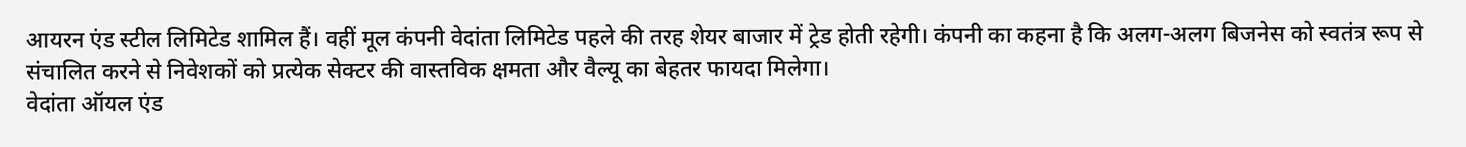आयरन एंड स्टील लिमिटेड शामिल हैं। वहीं मूल कंपनी वेदांता लिमिटेड पहले की तरह शेयर बाजार में ट्रेड होती रहेगी। कंपनी का कहना है कि अलग-अलग बिजनेस को स्वतंत्र रूप से संचालित करने से निवेशकों को प्रत्येक सेक्टर की वास्तविक क्षमता और वैल्यू का बेहतर फायदा मिलेगा।
वेदांता ऑयल एंड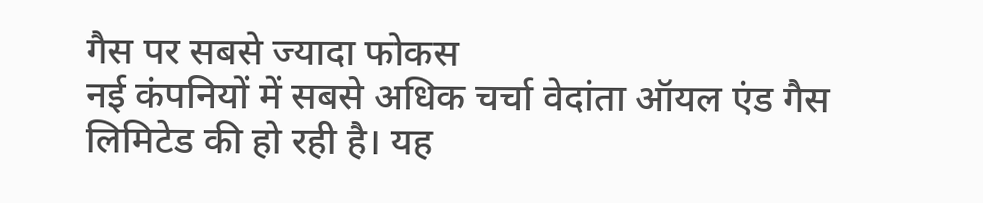गैस पर सबसे ज्यादा फोकस
नई कंपनियों में सबसे अधिक चर्चा वेदांता ऑयल एंड गैस लिमिटेड की हो रही है। यह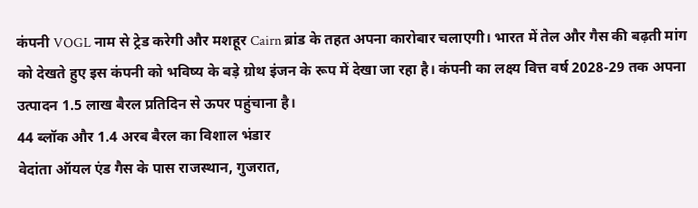कंपनी VOGL नाम से ट्रेड करेगी और मशहूर Cairn ब्रांड के तहत अपना कारोबार चलाएगी। भारत में तेल और गैस की बढ़ती मांग को देखते हुए इस कंपनी को भविष्य के बड़े ग्रोथ इंजन के रूप में देखा जा रहा है। कंपनी का लक्ष्य वित्त वर्ष 2028-29 तक अपना उत्पादन 1.5 लाख बैरल प्रतिदिन से ऊपर पहुंचाना है।
44 ब्लॉक और 1.4 अरब बैरल का विशाल भंडार
वेदांता ऑयल एंड गैस के पास राजस्थान, गुजरात,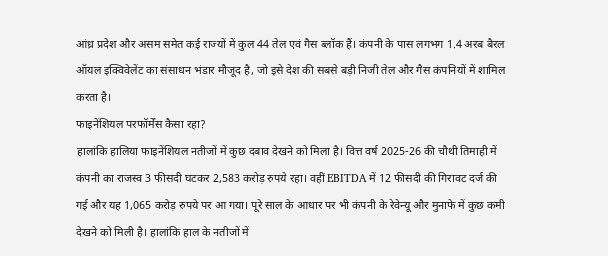आंध्र प्रदेश और असम समेत कई राज्यों में कुल 44 तेल एवं गैस ब्लॉक हैं। कंपनी के पास लगभग 1.4 अरब बैरल ऑयल इक्विवेलेंट का संसाधन भंडार मौजूद है, जो इसे देश की सबसे बड़ी निजी तेल और गैस कंपनियों में शामिल करता है।
फाइनेंशियल परफॉर्मेंस कैसा रहा?
हालांकि हालिया फाइनेंशियल नतीजों में कुछ दबाव देखने को मिला है। वित्त वर्ष 2025-26 की चौथी तिमाही में कंपनी का राजस्व 3 फीसदी घटकर 2,583 करोड़ रुपये रहा। वहीं EBITDA में 12 फीसदी की गिरावट दर्ज की गई और यह 1,065 करोड़ रुपये पर आ गया। पूरे साल के आधार पर भी कंपनी के रेवेन्यू और मुनाफे में कुछ कमी देखने को मिली है। हालांकि हाल के नतीजों में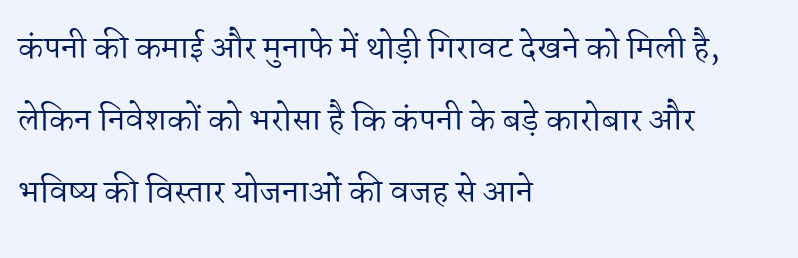कंपनी की कमाई और मुनाफे में थोड़ी गिरावट देखने को मिली है, लेकिन निवेशकों को भरोसा है कि कंपनी के बड़े कारोबार और भविष्य की विस्तार योजनाओं की वजह से आने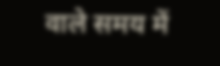वाले समय में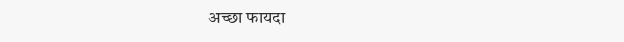अच्छा फायदा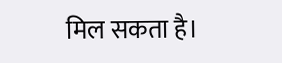मिल सकता है।